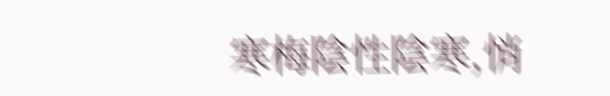寒梅陰性陰寒,悄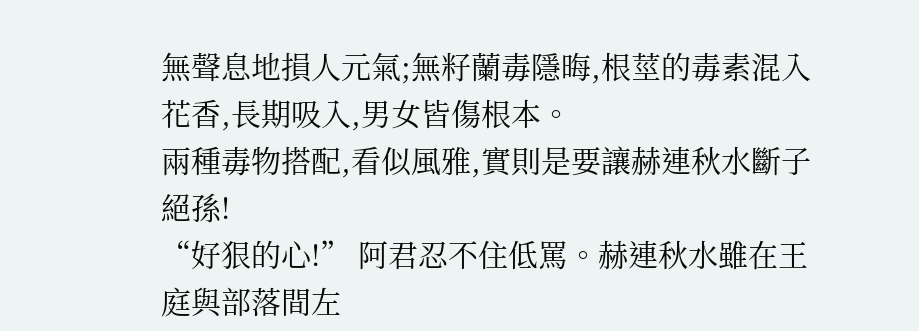無聲息地損人元氣;無籽蘭毒隱晦,根莖的毒素混入花香,長期吸入,男女皆傷根本。
兩種毒物搭配,看似風雅,實則是要讓赫連秋水斷子絕孫!
“好狠的心!” 阿君忍不住低罵。赫連秋水雖在王庭與部落間左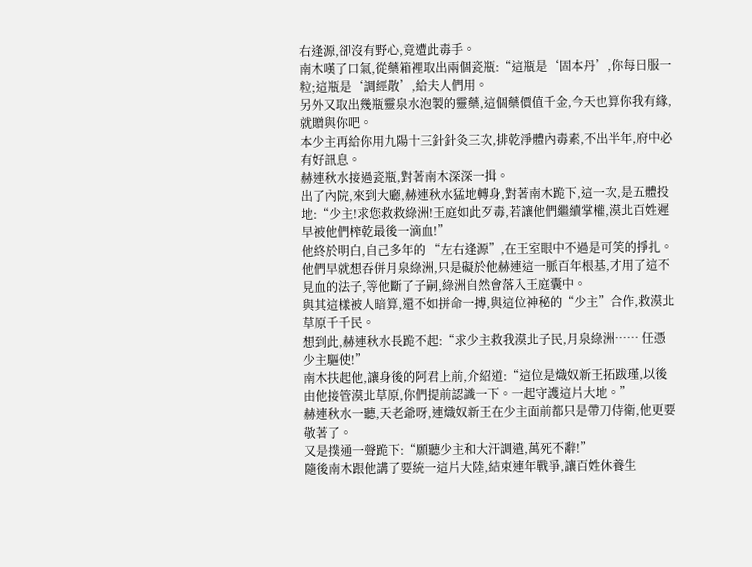右逢源,卻沒有野心,竟遭此毒手。
南木嘆了口氣,從藥箱裡取出兩個瓷瓶:“這瓶是‘固本丹’,你每日服一粒;這瓶是‘調經散’,給夫人們用。
另外又取出幾瓶靈泉水泡製的靈藥,這個藥價值千金,今天也算你我有緣,就贈與你吧。
本少主再給你用九陽十三針針灸三次,排乾淨體內毒素,不出半年,府中必有好訊息。
赫連秋水接過瓷瓶,對著南木深深一揖。
出了內院,來到大廳,赫連秋水猛地轉身,對著南木跪下,這一次,是五體投地:“少主!求您救救綠洲!王庭如此歹毒,若讓他們繼續掌權,漠北百姓遲早被他們榨乾最後一滴血!”
他終於明白,自己多年的 “左右逢源”,在王室眼中不過是可笑的掙扎。
他們早就想吞併月泉綠洲,只是礙於他赫連這一脈百年根基,才用了這不見血的法子,等他斷了子嗣,綠洲自然會落入王庭囊中。
與其這樣被人暗算,還不如拼命一搏,與這位神秘的“少主”合作,救漠北草原千千民。
想到此,赫連秋水長跪不起:“求少主救我漠北子民,月泉綠洲…… 任憑少主驅使!”
南木扶起他,讓身後的阿君上前,介紹道:“這位是熾奴新王拓跋瑾,以後由他接管漠北草原,你們提前認識一下。一起守護這片大地。”
赫連秋水一聽,天老爺呀,連熾奴新王在少主面前都只是帶刀侍衛,他更要敬著了。
又是撲通一聲跪下:“願聽少主和大汗調遣,萬死不辭!”
隨後南木跟他講了要統一這片大陸,結束連年戰爭,讓百姓休養生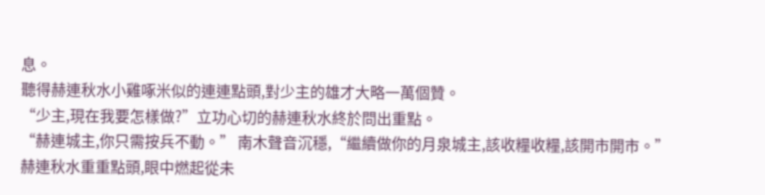息。
聽得赫連秋水小雞啄米似的連連點頭,對少主的雄才大略一萬個贊。
“少主,現在我要怎樣做?”立功心切的赫連秋水終於問出重點。
“赫連城主,你只需按兵不動。” 南木聲音沉穩,“繼續做你的月泉城主,該收糧收糧,該開市開市。”
赫連秋水重重點頭,眼中燃起從未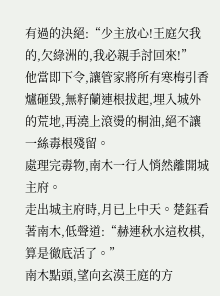有過的決絕:“少主放心!王庭欠我的,欠綠洲的,我必親手討回來!”
他當即下令,讓管家將所有寒梅引香爐砸毀,無籽蘭連根拔起,埋入城外的荒地,再澆上滾燙的桐油,絕不讓一絲毒根殘留。
處理完毒物,南木一行人悄然離開城主府。
走出城主府時,月已上中天。楚鈺看著南木,低聲道:“赫連秋水這枚棋,算是徹底活了。”
南木點頭,望向玄漠王庭的方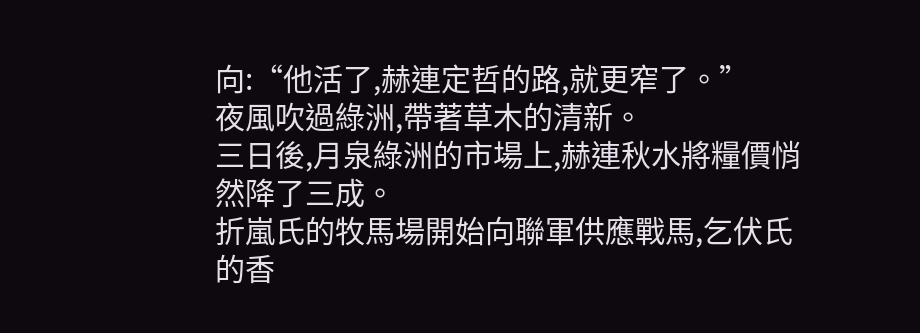向:“他活了,赫連定哲的路,就更窄了。”
夜風吹過綠洲,帶著草木的清新。
三日後,月泉綠洲的市場上,赫連秋水將糧價悄然降了三成。
折嵐氏的牧馬場開始向聯軍供應戰馬,乞伏氏的香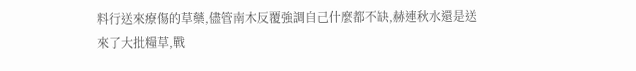料行送來療傷的草藥,儘管南木反覆強調自己什麼都不缺,赫連秋水還是送來了大批糧草,戰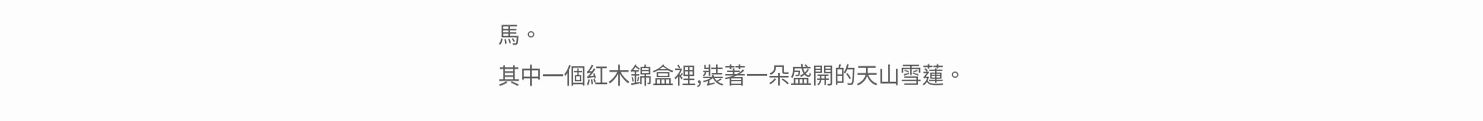馬。
其中一個紅木錦盒裡,裝著一朵盛開的天山雪蓮。